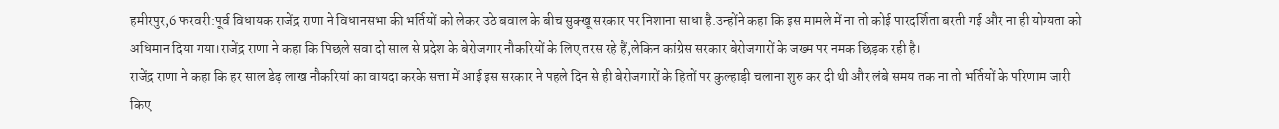हमीरपुर,6 फरवरी:पूर्व विधायक राजेंद्र राणा ने विधानसभा की भर्तियों को लेकर उठे बवाल के बीच सुक्खू सरकार पर निशाना साधा है.उन्होंने कहा कि इस मामले में ना तो कोई पारदर्शिता बरती गई और ना ही योग्यता को अधिमान दिया गया।राजेंद्र राणा ने कहा कि पिछले सवा दो साल से प्रदेश के बेरोजगार नौकरियों के लिए तरस रहे हैं,लेकिन कांग्रेस सरकार बेरोजगारों के जख्म पर नमक छिड़क रही है।
राजेंद्र राणा ने कहा कि हर साल डेढ़ लाख नौकरियां का वायदा करके सत्ता में आई इस सरकार ने पहले दिन से ही बेरोजगारों के हितों पर कुल्हाड़ी चलाना शुरु कर दी थी और लंबे समय तक ना तो भर्तियों के परिणाम जारी किए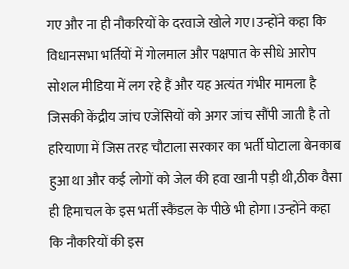गए और ना ही नौकरियों के दरवाजे खोले गए।उन्होंने कहा कि विधानसभा भर्तियों में गोलमाल और पक्षपात के सीधे आरोप सोशल मीडिया में लग रहे हैं और यह अत्यंत गंभीर मामला है जिसकी केंद्रीय जांच एजेंसियों को अगर जांच सौंपी जाती है तो हरियाणा में जिस तरह चौटाला सरकार का भर्ती घोटाला बेनकाब हुआ था और कई लोगों को जेल की हवा खानी पड़ी थी,ठीक वैसा ही हिमाचल के इस भर्ती स्कैंडल के पीछे भी होगा।उन्होंने कहा कि नौकरियों की इस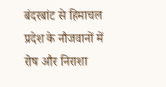बंदरबांट से हिमाचल प्रदेश के नौजवानों में रोष और निराशा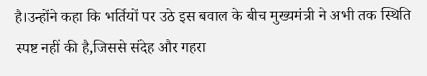है।उन्होंने कहा कि भर्तियों पर उठे इस बवाल के बीच मुख्यमंत्री ने अभी तक स्थिति स्पष्ट नहीं की है,जिससे संदेह और गहरा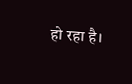हो रहा है।